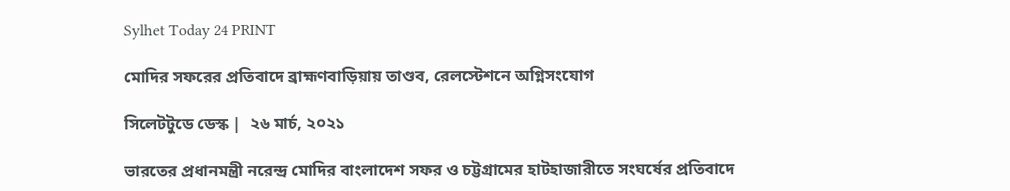Sylhet Today 24 PRINT

মোদির সফরের প্রতিবাদে ব্রাহ্মণবাড়িয়ায় তাণ্ডব, রেলস্টেশনে অগ্নিসংযোগ

সিলেটটুডে ডেস্ক |  ২৬ মার্চ, ২০২১

ভারতের প্রধানমন্ত্রী নরেন্দ্র মোদির বাংলাদেশ সফর ও চট্টগ্রামের হাটহাজারীতে সংঘর্ষের প্রতিবাদে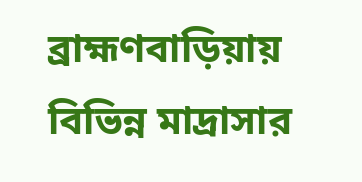ব্রাহ্মণবাড়িয়ায় বিভিন্ন মাদ্রাসার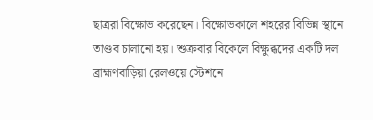ছাত্ররা বিক্ষোভ করেছেন। বিক্ষোভকালে শহরের বিভিন্ন স্থানে তাণ্ডব চালানো হয়। শুক্রবার বিকেলে বিক্ষুব্ধদের একটি দল ব্রাহ্মণবাড়িয়া রেলওয়ে স্টেশনে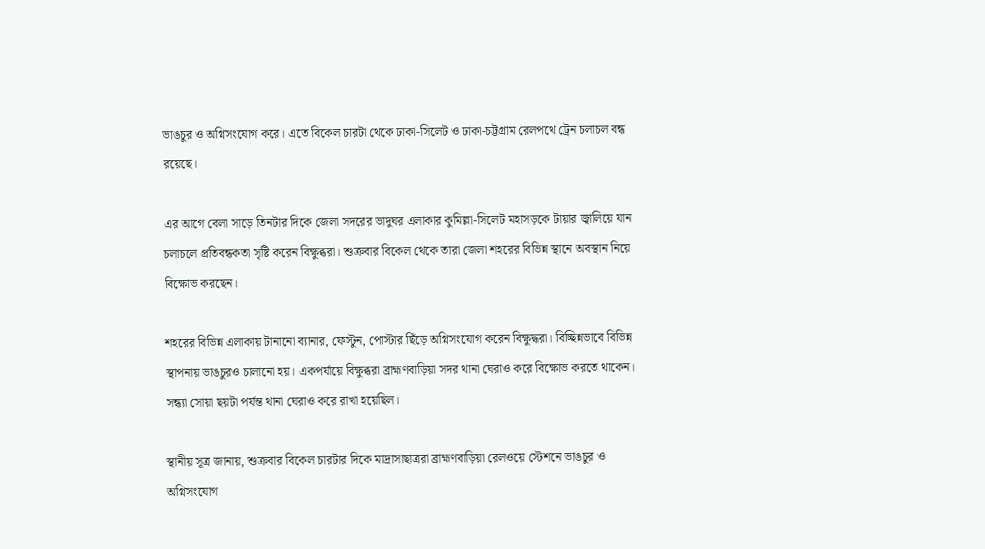ভাঙচুর ও অগ্নিসংযোগ করে। এতে বিকেল চারটা থেকে ঢাকা-সিলেট ও ঢাকা-চট্টগ্রাম রেলপথে ট্রেন চলাচল বন্ধ রয়েছে।

এর আগে বেলা সাড়ে তিনটার দিকে জেলা সদরের ভাদুঘর এলাকার কুমিল্লা-সিলেট মহাসড়কে টায়ার জ্বালিয়ে যান চলাচলে প্রতিবন্ধকতা সৃষ্টি করেন বিক্ষুব্ধরা। শুক্রবার বিকেল থেকে তারা জেলা শহরের বিভিন্ন স্থানে অবস্থান নিয়ে বিক্ষোভ করছেন।

শহরের বিভিন্ন এলাকায় টানানো ব্যানার, ফেস্টুন, পোস্টার ছিঁড়ে অগ্নিসংযোগ করেন বিক্ষুদ্ধরা। বিচ্ছিন্নভাবে বিভিন্ন স্থাপনায় ভাঙচুরও চালানো হয়। একপর্যায়ে বিক্ষুব্ধরা ব্রাহ্মণবাড়িয়া সদর থানা ঘেরাও করে বিক্ষোভ করতে থাকেন। সন্ধ্যা সোয়া ছয়টা পর্যন্ত থানা ঘেরাও করে রাখা হয়েছিল।

স্থানীয় সূত্র জানায়, শুক্রবার বিকেল চারটার দিকে মাদ্রাসাছাত্ররা ব্রাহ্মণবাড়িয়া রেলওয়ে স্টেশনে ভাঙচুর ও অগ্নিসংযোগ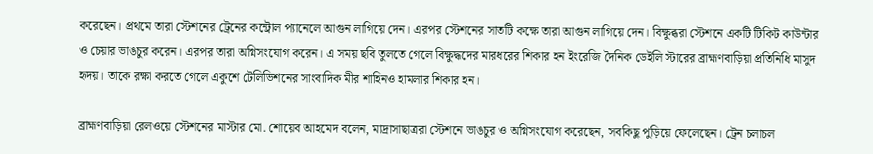করেছেন। প্রথমে তারা স্টেশনের ট্রেনের কন্ট্রোল প্যানেলে আগুন লাগিয়ে দেন। এরপর স্টেশনের সাতটি কক্ষে তারা আগুন লাগিয়ে দেন। বিক্ষুব্ধরা স্টেশনে একটি টিকিট কাউন্টার ও চেয়ার ভাঙচুর করেন। এরপর তারা অগ্নিসংযোগ করেন। এ সময় ছবি তুলতে গেলে বিক্ষুদ্ধদের মারধরের শিকার হন ইংরেজি দৈনিক ডেইলি স্টারের ব্রাহ্মণবাড়িয়া প্রতিনিধি মাসুদ হৃদয়। তাকে রক্ষা করতে গেলে একুশে টেলিভিশনের সাংবাদিক মীর শাহিনও হামলার শিকার হন।

ব্রাহ্মণবাড়িয়া রেলওয়ে স্টেশনের মাস্টার মো. শোয়েব আহমেদ বলেন, মাদ্রাসাছাত্ররা স্টেশনে ভাঙচুর ও অগ্নিসংযোগ করেছেন, সবকিছু পুড়িয়ে ফেলেছেন। ট্রেন চলাচল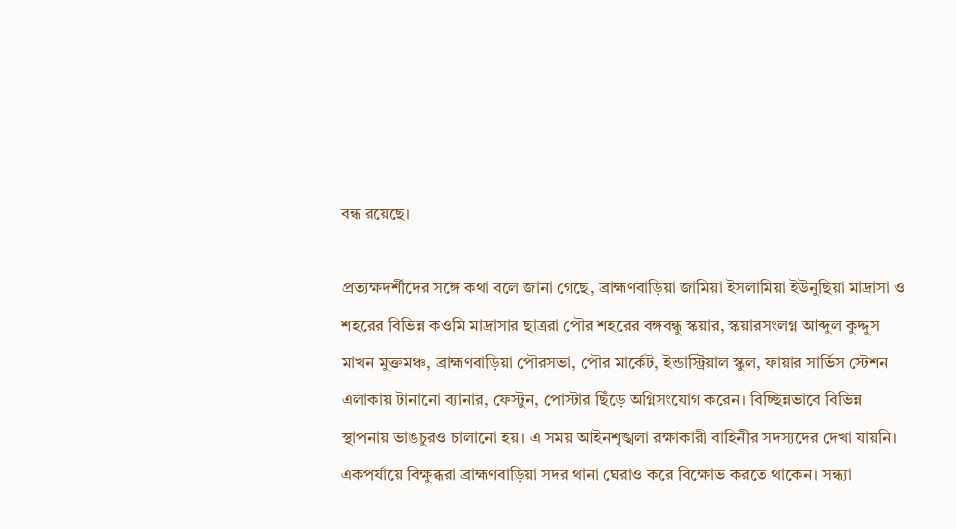বন্ধ রয়েছে।

প্রত্যক্ষদর্শীদের সঙ্গে কথা বলে জানা গেছে, ব্রাহ্মণবাড়িয়া জামিয়া ইসলামিয়া ইউনুছিয়া মাদ্রাসা ও শহরের বিভিন্ন কওমি মাদ্রাসার ছাত্ররা পৌর শহরের বঙ্গবন্ধু স্কয়ার, স্কয়ারসংলগ্ন আব্দুল কুদ্দুস মাখন মুক্তমঞ্চ, ব্রাহ্মণবাড়িয়া পৌরসভা, পৌর মার্কেট, ইন্ডাস্ট্রিয়াল স্কুল, ফায়ার সার্ভিস স্টেশন এলাকায় টানানো ব্যানার, ফেস্টুন, পোস্টার ছিঁড়ে অগ্নিসংযোগ করেন। বিচ্ছিন্নভাবে বিভিন্ন স্থাপনায় ভাঙচুরও চালানো হয়। এ সময় আইনশৃঙ্খলা রক্ষাকারী বাহিনীর সদস্যদের দেখা যায়নি। একপর্যায়ে বিক্ষুব্ধরা ব্রাহ্মণবাড়িয়া সদর থানা ঘেরাও করে বিক্ষোভ করতে থাকেন। সন্ধ্যা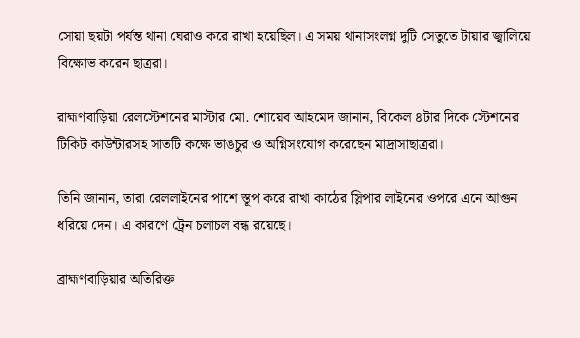সোয়া ছয়টা পর্যন্ত থানা ঘেরাও করে রাখা হয়েছিল। এ সময় থানাসংলগ্ন দুটি সেতুতে টায়ার জ্বালিয়ে বিক্ষোভ করেন ছাত্ররা।

রাহ্মণবাড়িয়া রেলস্টেশনের মাস্টার মো. শোয়েব আহমেদ জানান, বিকেল ৪টার দিকে স্টেশনের টিকিট কাউন্টারসহ সাতটি কক্ষে ভাঙচুর ও অগ্নিসংযোগ করেছেন মাদ্রাসাছাত্ররা।

তিনি জানান, তারা রেললাইনের পাশে স্তূপ করে রাখা কাঠের স্লিপার লাইনের ওপরে এনে আগুন ধরিয়ে দেন। এ কারণে ট্রেন চলাচল বন্ধ রয়েছে।

ব্রাহ্মণবাড়িয়ার অতিরিক্ত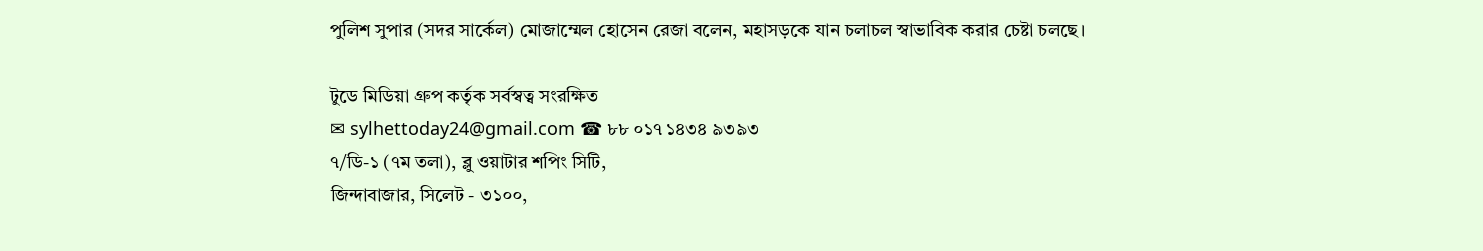পুলিশ সুপার (সদর সার্কেল) মোজাম্মেল হোসেন রেজা বলেন, মহাসড়কে যান চলাচল স্বাভাবিক করার চেষ্টা চলছে।

টুডে মিডিয়া গ্রুপ কর্তৃক সর্বস্বত্ব সংরক্ষিত
✉ sylhettoday24@gmail.com ☎ ৮৮ ০১৭ ১৪৩৪ ৯৩৯৩
৭/ডি-১ (৭ম তলা), ব্লু ওয়াটার শপিং সিটি,
জিন্দাবাজার, সিলেট - ৩১০০,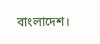বাংলাদেশ।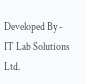Developed By - IT Lab Solutions Ltd.